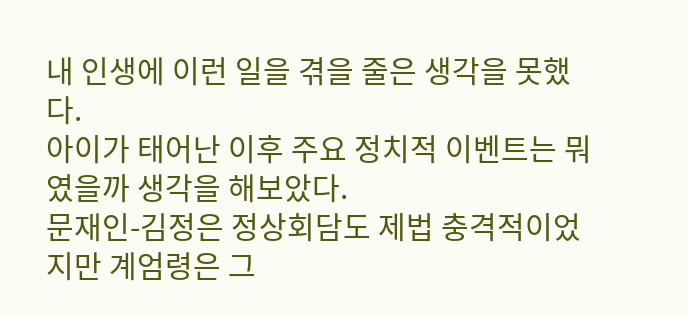내 인생에 이런 일을 겪을 줄은 생각을 못했다.
아이가 태어난 이후 주요 정치적 이벤트는 뭐였을까 생각을 해보았다.
문재인-김정은 정상회담도 제법 충격적이었지만 계엄령은 그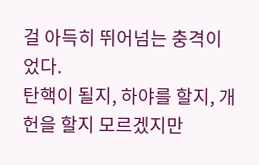걸 아득히 뛰어넘는 충격이었다.
탄핵이 될지, 하야를 할지, 개헌을 할지 모르겠지만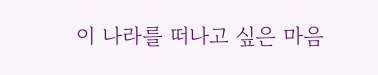이 나라를 떠나고 싶은 마음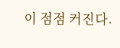이 점점 커진다.